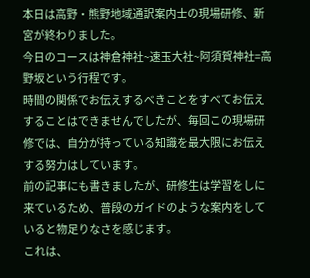本日は高野・熊野地域通訳案内士の現場研修、新宮が終わりました。
今日のコースは神倉神社~速玉大社~阿須賀神社=高野坂という行程です。
時間の関係でお伝えするべきことをすべてお伝えすることはできませんでしたが、毎回この現場研修では、自分が持っている知識を最大限にお伝えする努力はしています。
前の記事にも書きましたが、研修生は学習をしに来ているため、普段のガイドのような案内をしていると物足りなさを感じます。
これは、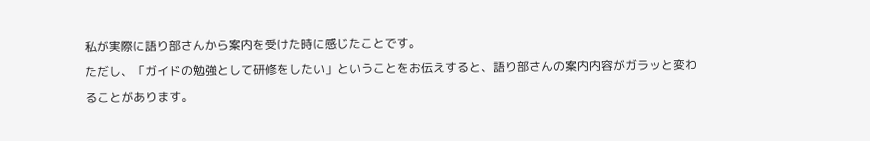私が実際に語り部さんから案内を受けた時に感じたことです。
ただし、「ガイドの勉強として研修をしたい」ということをお伝えすると、語り部さんの案内内容がガラッと変わることがあります。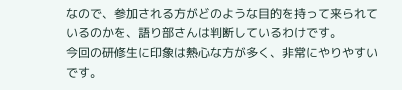なので、参加される方がどのような目的を持って来られているのかを、語り部さんは判断しているわけです。
今回の研修生に印象は熱心な方が多く、非常にやりやすいです。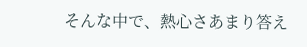そんな中で、熱心さあまり答え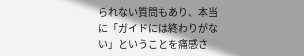られない質問もあり、本当に「ガイドには終わりがない」ということを痛感さ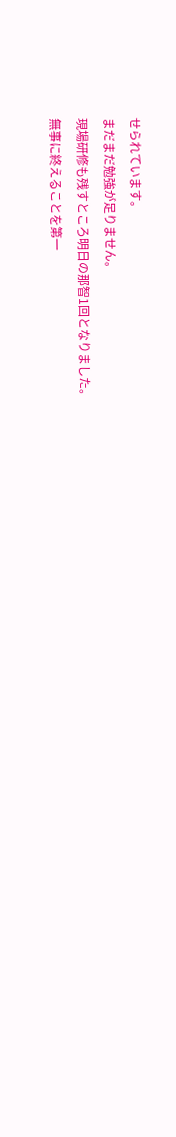せられています。
まだまだ勉強が足りません。
現場研修も残すところ明日の那智1回となりました。
無事に終えることを第一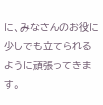に、みなさんのお役に少しでも立てられるように頑張ってきます。